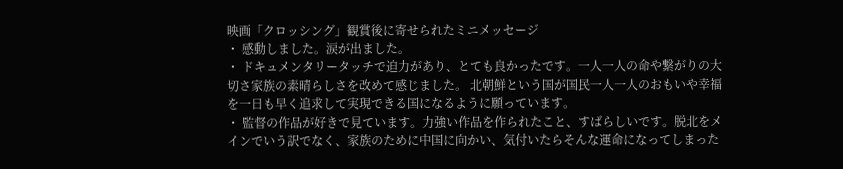映画「クロッシング」観賞後に寄せられたミニメッセージ
・ 感動しました。涙が出ました。
・ ドキュメンタリータッチで迫力があり、とても良かったです。一人一人の命や繋がりの大切さ家族の素晴らしさを改めて感じました。 北朝鮮という国が国民一人一人のおもいや幸福を一日も早く追求して実現できる国になるように願っています。
・ 監督の作品が好きで見ています。力強い作品を作られたこと、すばらしいです。脱北をメインでいう訳でなく、家族のために中国に向かい、気付いたらそんな運命になってしまった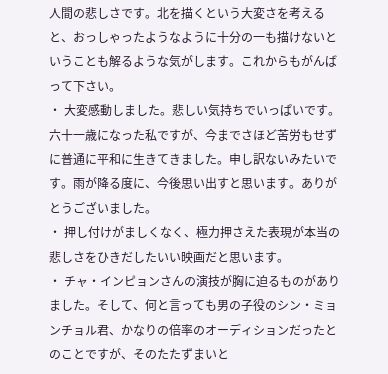人間の悲しさです。北を描くという大変さを考えると、おっしゃったようなように十分の一も描けないということも解るような気がします。これからもがんばって下さい。
・ 大変感動しました。悲しい気持ちでいっぱいです。六十一歳になった私ですが、今までさほど苦労もせずに普通に平和に生きてきました。申し訳ないみたいです。雨が降る度に、今後思い出すと思います。ありがとうございました。
・ 押し付けがましくなく、極力押さえた表現が本当の悲しさをひきだしたいい映画だと思います。
・ チャ・インピョンさんの演技が胸に迫るものがありました。そして、何と言っても男の子役のシン・ミョンチョル君、かなりの倍率のオーディションだったとのことですが、そのたたずまいと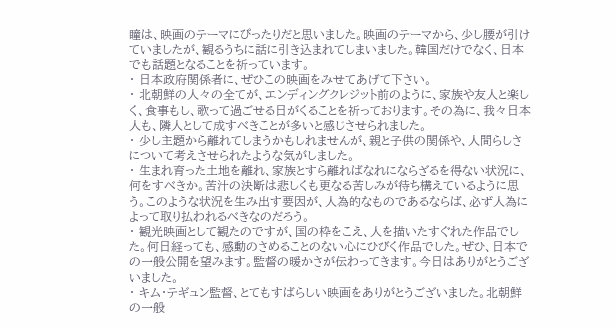瞳は、映画のテーマにぴったりだと思いました。映画のテーマから、少し腰が引けていましたが、観るうちに話に引き込まれてしまいました。韓国だけでなく、日本でも話題となることを祈っています。
・ 日本政府関係者に、ぜひこの映画をみせてあげて下さい。
・ 北朝鮮の人々の全てが、エンディングクレジット前のように、家族や友人と楽しく、食事もし、歌って過ごせる日がくることを祈っております。その為に、我々日本人も、隣人として成すべきことが多いと感じさせられました。
・ 少し主題から離れてしまうかもしれませんが、親と子供の関係や、人間らしさについて考えさせられたような気がしました。
・ 生まれ育った土地を離れ、家族とすら離ればなれにならざるを得ない状況に、何をすべきか。苦汁の決断は悲しくも更なる苦しみが待ち構えているように思う。このような状況を生み出す要因が、人為的なものであるならば、必ず人為によって取り払われるべきなのだろう。
・ 観光映画として観たのですが、国の枠をこえ、人を描いたすぐれた作品でした。何日経っても、感動のさめることのない心にひびく作品でした。ぜひ、日本での一般公開を望みます。監督の暖かさが伝わってきます。今日はありがとうございました。
・ キム・テギュン監督、とてもすばらしい映画をありがとうございました。北朝鮮の一般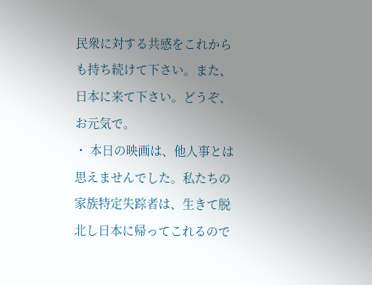民衆に対する共感をこれからも持ち続けて下さい。また、日本に来て下さい。どうぞ、お元気で。
・ 本日の映画は、他人事とは思えませんでした。私たちの家族特定失踪者は、生きて脱北し日本に帰ってこれるので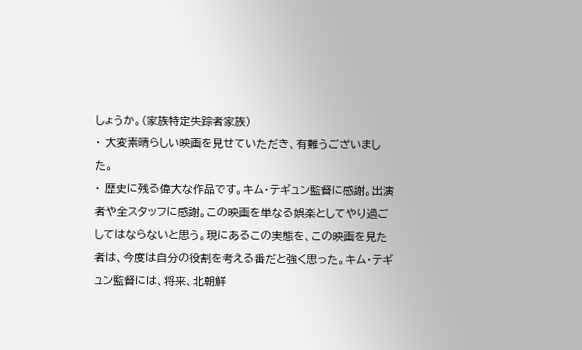しょうか。(家族特定失踪者家族)
・ 大変素晴らしい映画を見せていただき、有難うございました。
・ 歴史に残る偉大な作品です。キム・テギュン監督に感謝。出演者や全スタッフに感謝。この映画を単なる娯楽としてやり過ごしてはならないと思う。現にあるこの実態を、この映画を見た者は、今度は自分の役割を考える番だと強く思った。キム・テギュン監督には、将来、北朝鮮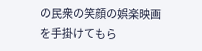の民衆の笑顔の娯楽映画を手掛けてもら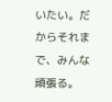いたい。だからそれまで、みんな頑張る。